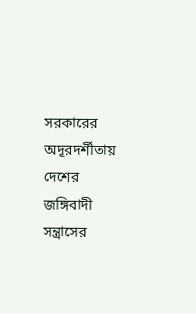সরকারের অদূরদর্শীতায় দেশের জঙ্গিবাদী সন্ত্রাসের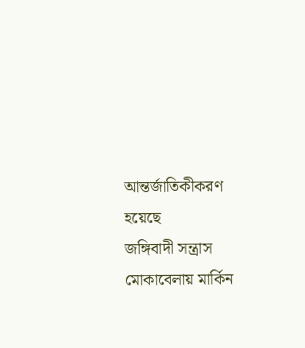আন্তর্জাতিকীকরণ হয়েছে
জঙ্গিবাদী সন্ত্রাস মোকাবেলায় মার্কিন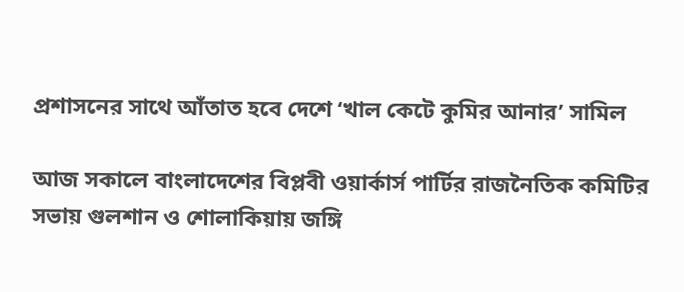প্রশাসনের সাথে আঁতাত হবে দেশে ‘খাল কেটে কুমির আনার’ সামিল

আজ সকালে বাংলাদেশের বিপ্লবী ওয়ার্কার্স পার্টির রাজনৈতিক কমিটির সভায় গুলশান ও শোলাকিয়ায় জঙ্গি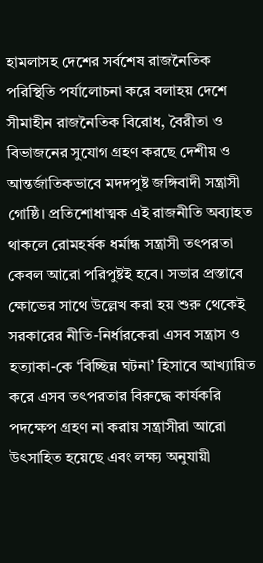হামলাসহ দেশের সর্বশেষ রাজনৈতিক পরিস্থিতি পর্যালোচনা করে বলাহয় দেশে সীমাহীন রাজনৈতিক বিরোধ, বৈরীতা ও বিভাজনের সুযোগ গ্রহণ করছে দেশীয় ও আন্তর্জাতিকভাবে মদদপুষ্ট জঙ্গিবাদী সন্ত্রাসী গোষ্ঠি। প্রতিশোধাত্মক এই রাজনীতি অব্যাহত থাকলে রোমহর্ষক ধর্মান্ধ সন্ত্রাসী তৎপরতা কেবল আরো পরিপুষ্টই হবে। সভার প্রস্তাবে ক্ষোভের সাথে উল্লেখ করা হয় শুরু থেকেই সরকারের নীতি-নির্ধারকেরা এসব সন্ত্রাস ও হত্যাকা-কে ‘বিচ্ছিন্ন ঘটনা’ হিসাবে আখ্যায়িত করে এসব তৎপরতার বিরুদ্ধে কার্যকরি পদক্ষেপ গ্রহণ না করায় সন্ত্রাসীরা আরো উৎসাহিত হয়েছে এবং লক্ষ্য অনুযায়ী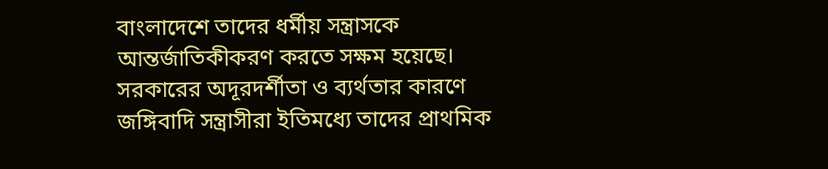বাংলাদেশে তাদের ধর্মীয় সন্ত্রাসকে আন্তর্জাতিকীকরণ করতে সক্ষম হয়েছে। সরকারের অদূরদর্শীতা ও ব্যর্থতার কারণে জঙ্গিবাদি সন্ত্রাসীরা ইতিমধ্যে তাদের প্রাথমিক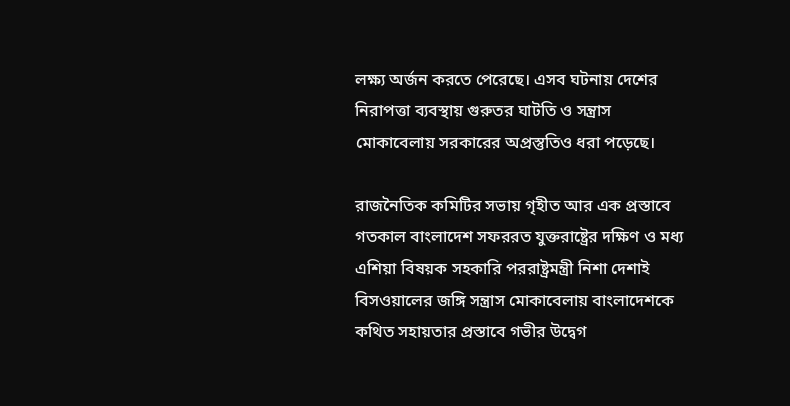লক্ষ্য অর্জন করতে পেরেছে। এসব ঘটনায় দেশের নিরাপত্তা ব্যবস্থায় গুরুতর ঘাটতি ও সন্ত্রাস মোকাবেলায় সরকারের অপ্রস্তুতিও ধরা পড়েছে।

রাজনৈতিক কমিটির সভায় গৃহীত আর এক প্রস্তাবে গতকাল বাংলাদেশ সফররত যুক্তরাষ্ট্রের দক্ষিণ ও মধ্য এশিয়া বিষয়ক সহকারি পররাষ্ট্রমন্ত্রী নিশা দেশাই বিসওয়ালের জঙ্গি সন্ত্রাস মোকাবেলায় বাংলাদেশকে কথিত সহায়তার প্রস্তাবে গভীর উদ্বেগ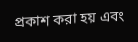প্রকাশ করা হয় এবং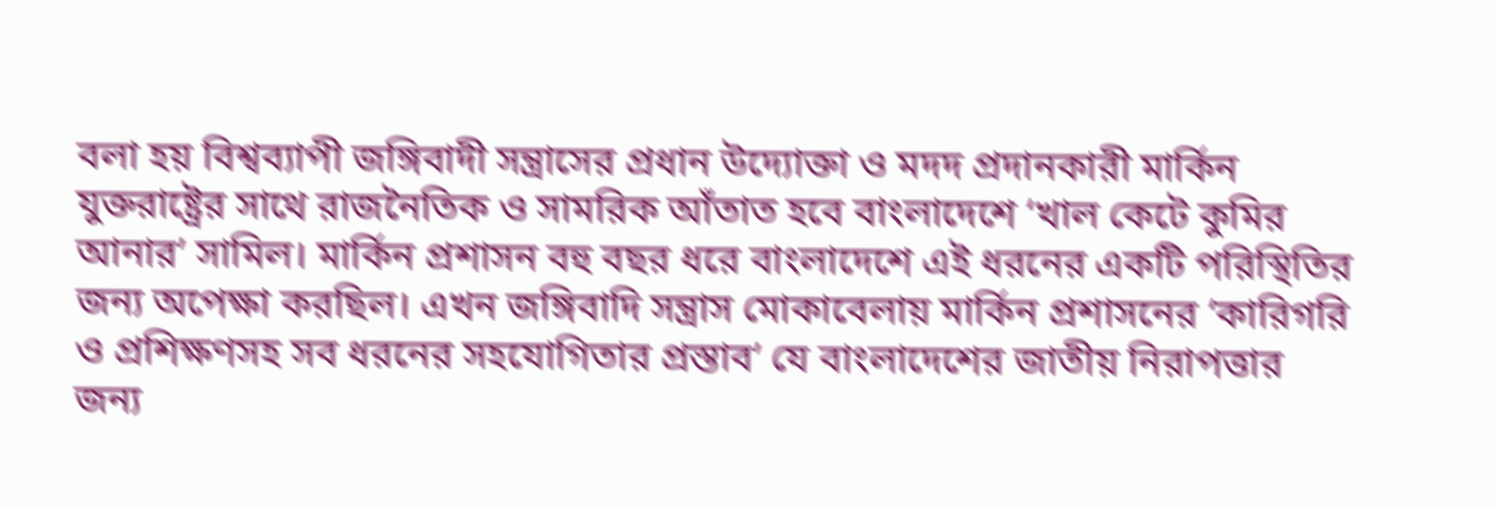বলা হয় বিশ্বব্যাপী জঙ্গিবাদী সন্ত্রাসের প্রধান উদ্যোক্তা ও মদদ প্রদানকারী মার্কিন যুক্তরাষ্ট্রের সাথে রাজনৈতিক ও সামরিক আঁতাত হবে বাংলাদেশে ‘খাল কেটে কুমির আনার’ সামিল। মার্কিন প্রশাসন বহু বছর ধরে বাংলাদেশে এই ধরনের একটি পরিস্থিতির জন্য অপেক্ষা করছিল। এখন জঙ্গিবাদি সন্ত্রাস মোকাবেলায় মার্কিন প্রশাসনের ‘কারিগরি ও প্রশিক্ষণসহ সব ধরনের সহযোগিতার প্রস্তাব’ যে বাংলাদেশের জাতীয় নিরাপত্তার জন্য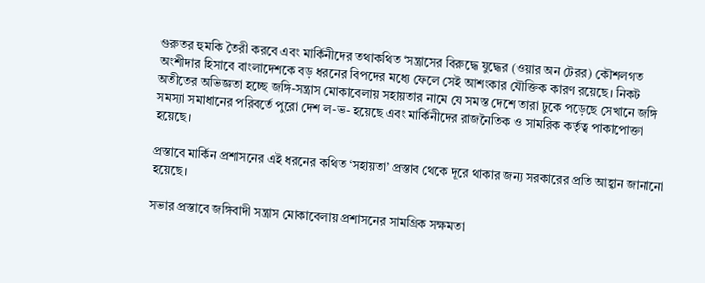গুরুতর হুমকি তৈরী করবে এবং মার্কিনীদের তথাকথিত ‘সন্ত্রাসের বিরুদ্ধে যুদ্ধের (ওয়ার অন টেরর) কৌশলগত অংশীদার হিসাবে বাংলাদেশকে বড় ধরনের বিপদের মধ্যে ফেলে সেই আশংকার যৌক্তিক কারণ রয়েছে। নিকট অতীতের অভিজ্ঞতা হচ্ছে জঙ্গি-সন্ত্রাস মোকাবেলায় সহায়তার নামে যে সমস্ত দেশে তারা ঢুকে পড়েছে সেখানে জঙ্গি সমস্যা সমাধানের পরিবর্তে পুরো দেশ ল-ভ- হয়েছে এবং মার্কিনীদের রাজনৈতিক ও সামরিক কর্তৃত্ব পাকাপোক্তা হয়েছে।

প্রস্তাবে মার্কিন প্রশাসনের এই ধরনের কথিত ‘সহায়তা’ প্রস্তাব থেকে দূরে থাকার জন্য সরকারের প্রতি আহ্বান জানানো হয়েছে।

সভার প্রস্তাবে জঙ্গিবাদী সন্ত্রাস মোকাবেলায় প্রশাসনের সামগ্রিক সক্ষমতা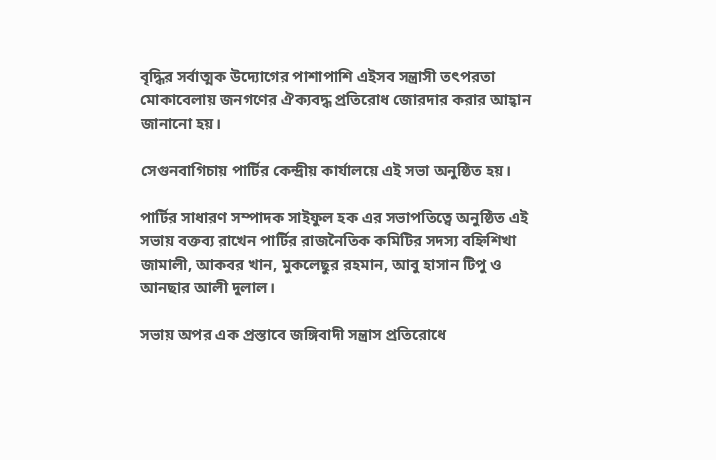বৃদ্ধির সর্বাত্মক উদ্যোগের পাশাপাশি এইসব সন্ত্রাসী তৎপরতা মোকাবেলায় জনগণের ঐক্যবদ্ধ প্রতিরোধ জোরদার করার আহ্বান জানানো হয়।

সেগুনবাগিচায় পার্টির কেন্দ্রীয় কার্যালয়ে এই সভা অনুষ্ঠিত হয়।

পার্টির সাধারণ সম্পাদক সাইফুল হক এর সভাপতিত্বে অনুষ্ঠিত এই সভায় বক্তব্য রাখেন পার্টির রাজনৈতিক কমিটির সদস্য বহ্নিশিখা জামালী, আকবর খান, মুকলেছুর রহমান, আবু হাসান টিপু ও আনছার আলী দুলাল।

সভায় অপর এক প্রস্তাবে জঙ্গিবাদী সন্ত্রাস প্রতিরোধে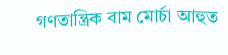গণতান্ত্রিক বাম মোর্চা আহুত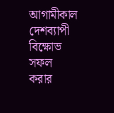আগামীকাল দেশব্যাপী বিক্ষোভ সফল করার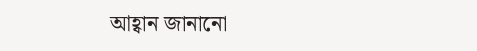আহ্বান জানানো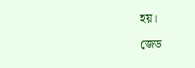হয়।

জেড